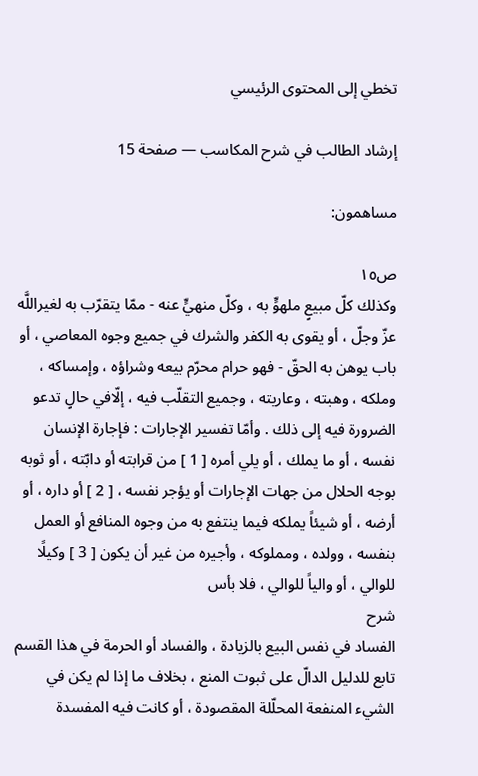تخطي إلى المحتوى الرئيسي

إرشاد الطالب في شرح المكاسب — صفحة 15

مساهمون:

ص١٥
وكذلك كلّ مبيعٍ ملهوٍّ به ، وكلّ منهيٍّ عنه - ممّا يتقرّب به لغيراللَّه عزّ وجلّ ، أو يقوى به الكفر والشرك في جميع وجوه المعاصي ، أو باب يوهن به الحقّ - فهو حرام محرّم بيعه وشراؤه ، وإمساكه ، وملكه ، وهبته ، وعاريته ، وجميع التقلّب فيه ، إلّافي حالٍ تدعو الضرورة فيه إلى ذلك . وأمّا تفسير الإجارات : فإجارة الإنسان نفسه ، أو ما يملك ، أو يلي أمره [ 1 ] من قرابته أو دابّته ، أو ثوبه بوجه الحلال من جهات الإجارات أو يؤجر نفسه ، [ 2 ] أو داره ، أو أرضه ، أو شيئاً يملكه فيما ينتفع به من وجوه المنافع أو العمل بنفسه ، وولده ، ومملوكه ، وأجيره من غير أن يكون [ 3 ] وكيلًا للوالي ، أو والياً للوالي ، فلا بأس
شرح
الفساد في نفس البيع بالزيادة ، والفساد أو الحرمة في هذا القسم تابع للدليل الدالّ على ثبوت المنع ، بخلاف ما إذا لم يكن في الشيء المنفعة المحلّلة المقصودة ، أو كانت فيه المفسدة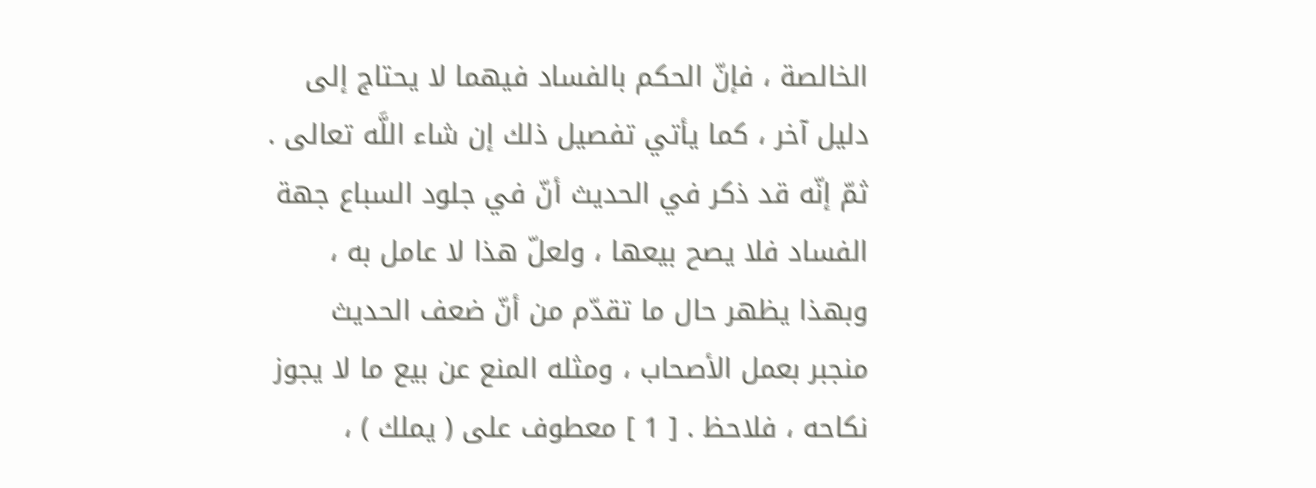الخالصة ، فإنّ الحكم بالفساد فيهما لا يحتاج إلى دليل آخر ، كما يأتي تفصيل ذلك إن شاء اللَّه تعالى . ثمّ إنّه قد ذكر في الحديث أنّ في جلود السباع جهة الفساد فلا يصح بيعها ، ولعلّ هذا لا عامل به ، وبهذا يظهر حال ما تقدّم من أنّ ضعف الحديث منجبر بعمل الأصحاب ، ومثله المنع عن بيع ما لا يجوز نكاحه ، فلاحظ . [ 1 ] معطوف على ( يملك ) ،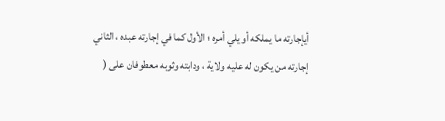أيإجارته ما يملكه أو يلي أمره ؛ الأول كما في إجارته عبده ، الثاني إجارته من يكون له عليه ولاية ، ودابته وثوبه معطوفان على (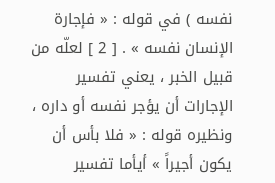نفسه ) في قوله : « فإجارة الإنسان نفسه » . [ 2 ] لعلّه من قبيل الخبر ، يعني تفسير الإجارات أن يؤجر نفسه أو داره ، ونظيره قوله : « فلا بأس أن يكون أجيراً » أيأما تفسير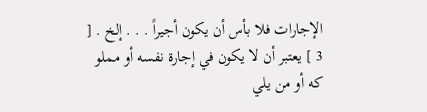الإجارات فلا بأس أن يكون أجيراً . . . إلخ . [ 3 ] يعتبر أن لا يكون في إجارة نفسه أو مملو كه أو من يلي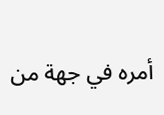أمره في جهة من